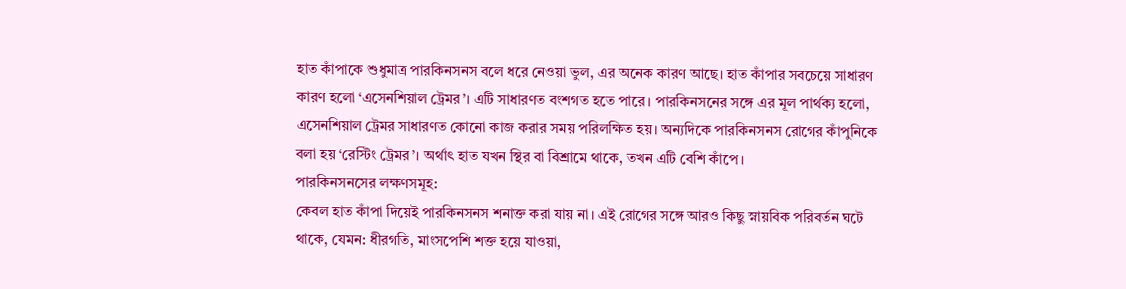হাত কাঁপাকে শুধুমাত্র পারকিনসনস বলে ধরে নেওয়া ভুল, এর অনেক কারণ আছে। হাত কাঁপার সবচেয়ে সাধারণ কারণ হলো ‘এসেনশিয়াল ট্রেমর’। এটি সাধারণত বংশগত হতে পারে। পারকিনসনের সঙ্গে এর মূল পার্থক্য হলো, এসেনশিয়াল ট্রেমর সাধারণত কোনো কাজ করার সময় পরিলক্ষিত হয়। অন্যদিকে পারকিনসনস রোগের কাঁপুনিকে বলা হয় ‘রেস্টিং ট্রেমর’। অর্থাৎ হাত যখন স্থির বা বিশ্রামে থাকে, তখন এটি বেশি কাঁপে।
পারকিনসনসের লক্ষণসমূহ:
কেবল হাত কাঁপা দিয়েই পারকিনসনস শনাক্ত করা যায় না। এই রোগের সঙ্গে আরও কিছু স্নায়বিক পরিবর্তন ঘটে থাকে, যেমন: ধীরগতি, মাংসপেশি শক্ত হয়ে যাওয়া,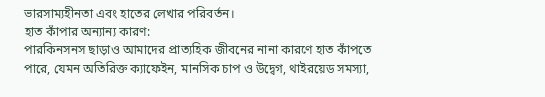ভারসাম্যহীনতা এবং হাতের লেখার পরিবর্তন।
হাত কাঁপার অন্যান্য কারণ:
পারকিনসনস ছাড়াও আমাদের প্রাত্যহিক জীবনের নানা কারণে হাত কাঁপতে পারে, যেমন অতিরিক্ত ক্যাফেইন, মানসিক চাপ ও উদ্বেগ, থাইরয়েড সমস্যা,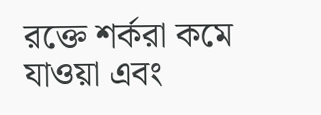রক্তে শর্করা কমে যাওয়া এবং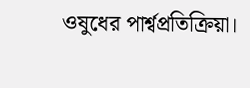ওষুধের পার্শ্বপ্রতিক্রিয়া।